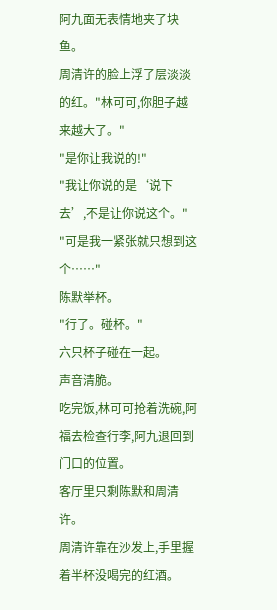阿九面无表情地夹了块鱼。
周清许的脸上浮了层淡淡的红。"林可可,你胆子越来越大了。"
"是你让我说的!"
"我让你说的是‘说下去’,不是让你说这个。"
"可是我一紧张就只想到这个……"
陈默举杯。
"行了。碰杯。"
六只杯子碰在一起。
声音清脆。
吃完饭,林可可抢着洗碗,阿福去检查行李,阿九退回到门口的位置。
客厅里只剩陈默和周清许。
周清许靠在沙发上,手里握着半杯没喝完的红酒。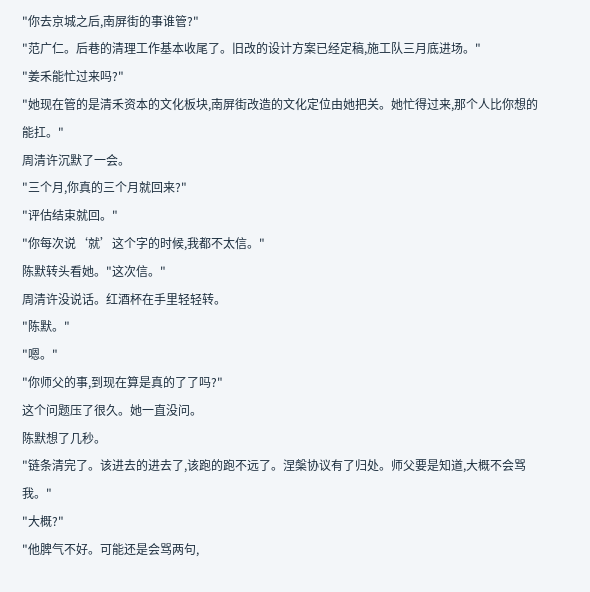"你去京城之后,南屏街的事谁管?"
"范广仁。后巷的清理工作基本收尾了。旧改的设计方案已经定稿,施工队三月底进场。"
"姜禾能忙过来吗?"
"她现在管的是清禾资本的文化板块,南屏街改造的文化定位由她把关。她忙得过来,那个人比你想的能扛。"
周清许沉默了一会。
"三个月,你真的三个月就回来?"
"评估结束就回。"
"你每次说‘就’这个字的时候,我都不太信。"
陈默转头看她。"这次信。"
周清许没说话。红酒杯在手里轻轻转。
"陈默。"
"嗯。"
"你师父的事,到现在算是真的了了吗?"
这个问题压了很久。她一直没问。
陈默想了几秒。
"链条清完了。该进去的进去了,该跑的跑不远了。涅槃协议有了归处。师父要是知道,大概不会骂我。"
"大概?"
"他脾气不好。可能还是会骂两句,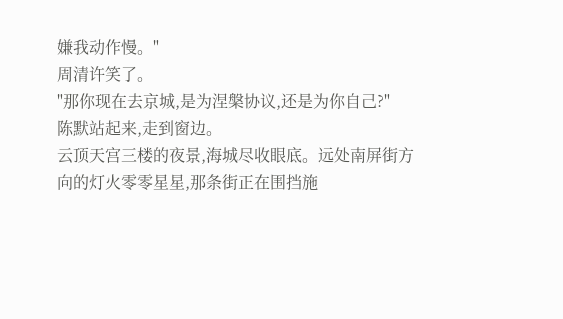嫌我动作慢。"
周清许笑了。
"那你现在去京城,是为涅槃协议,还是为你自己?"
陈默站起来,走到窗边。
云顶天宫三楼的夜景,海城尽收眼底。远处南屏街方向的灯火零零星星,那条街正在围挡施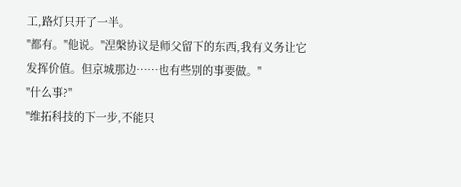工,路灯只开了一半。
"都有。"他说。"涅槃协议是师父留下的东西,我有义务让它发挥价值。但京城那边……也有些别的事要做。"
"什么事?"
"维拓科技的下一步,不能只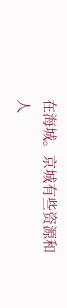在海城。京城有些资源和人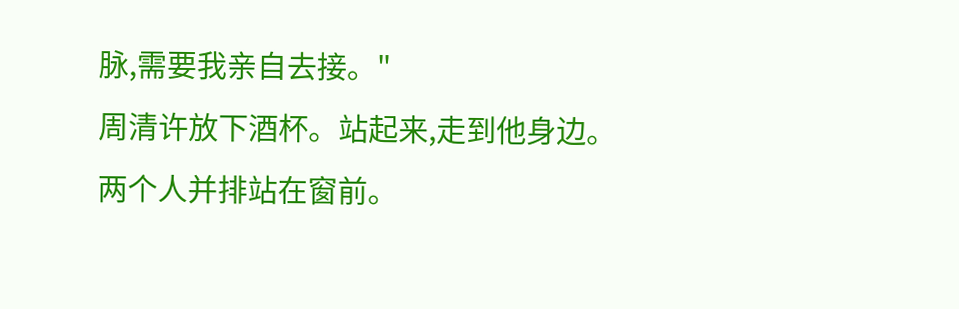脉,需要我亲自去接。"
周清许放下酒杯。站起来,走到他身边。
两个人并排站在窗前。